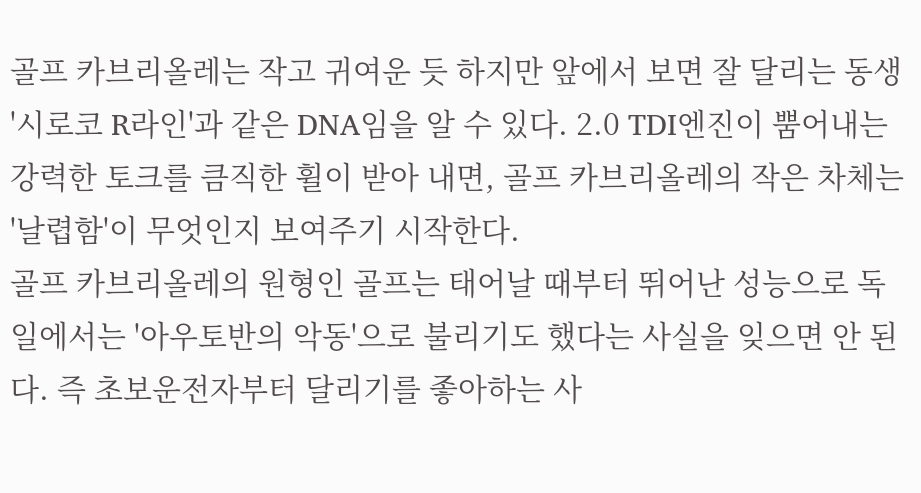골프 카브리올레는 작고 귀여운 듯 하지만 앞에서 보면 잘 달리는 동생 '시로코 R라인'과 같은 DNA임을 알 수 있다. 2.0 TDI엔진이 뿜어내는 강력한 토크를 큼직한 휠이 받아 내면, 골프 카브리올레의 작은 차체는 '날렵함'이 무엇인지 보여주기 시작한다.
골프 카브리올레의 원형인 골프는 태어날 때부터 뛰어난 성능으로 독일에서는 '아우토반의 악동'으로 불리기도 했다는 사실을 잊으면 안 된다. 즉 초보운전자부터 달리기를 좋아하는 사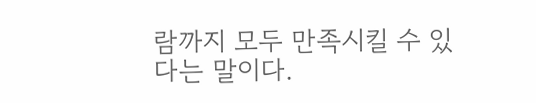람까지 모두 만족시킬 수 있다는 말이다.